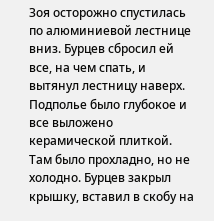Зоя осторожно спустилась по алюминиевой лестнице вниз. Бурцев сбросил ей все, на чем спать, и вытянул лестницу наверх. Подполье было глубокое и все выложено керамической плиткой. Там было прохладно, но не холодно. Бурцев закрыл крышку, вставил в скобу на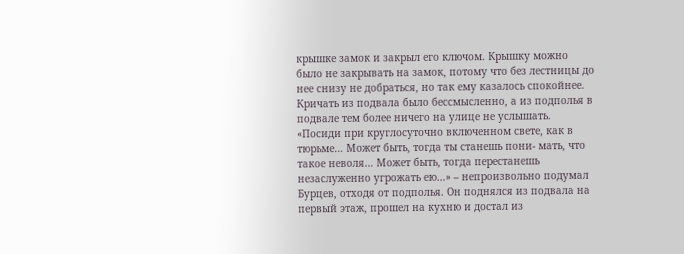крышке замок и закрыл его ключом. Крышку можно было не закрывать на замок, потому что без лестницы до нее снизу не добраться, но так ему казалось спокойнее. Кричать из подвала было бессмысленно, а из подполья в подвале тем более ничего на улице не услышать. «Посиди при круглосуточно включенном свете, как в тюрьме… Может быть, тогда ты станешь пони- мать, что такое неволя… Может быть, тогда перестанешь незаслуженно угрожать ею…» – непроизвольно подумал Бурцев, отходя от подполья. Он поднялся из подвала на первый этаж, прошел на кухню и достал из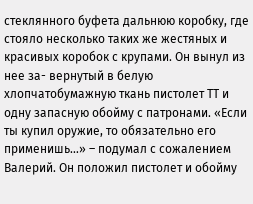стеклянного буфета дальнюю коробку, где стояло несколько таких же жестяных и красивых коробок с крупами. Он вынул из нее за- вернутый в белую хлопчатобумажную ткань пистолет ТТ и одну запасную обойму с патронами. «Если ты купил оружие, то обязательно его применишь…» – подумал с сожалением Валерий. Он положил пистолет и обойму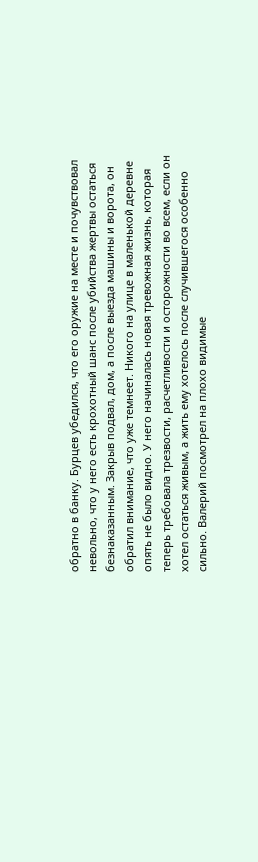обратно в банку. Бурцев убедился, что его оружие на месте и почувствовал невольно, что у него есть крохотный шанс после убийства жертвы остаться безнаказанным. Закрыв подвал, дом, а после выезда машины и ворота, он обратил внимание, что уже темнеет. Никого на улице в маленькой деревне опять не было видно. У него начиналась новая тревожная жизнь, которая теперь требовала трезвости, расчетливости и осторожности во всем, если он хотел остаться живым, а жить ему хотелось после случившегося особенно сильно. Валерий посмотрел на плохо видимые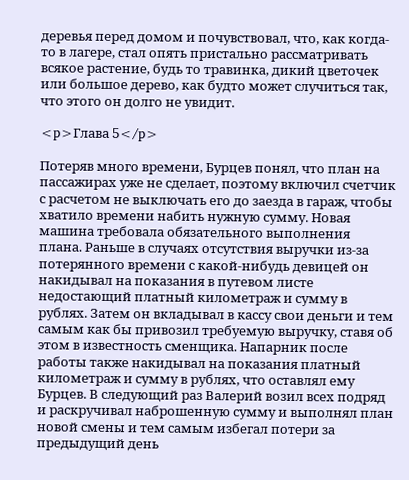деревья перед домом и почувствовал, что, как когда-то в лагере, стал опять пристально рассматривать всякое растение, будь то травинка, дикий цветочек или большое дерево, как будто может случиться так, что этого он долго не увидит.

<p>Глава 5</p>

Потеряв много времени, Бурцев понял, что план на пассажирах уже не сделает, поэтому включил счетчик с расчетом не выключать его до заезда в гараж, чтобы хватило времени набить нужную сумму. Новая машина требовала обязательного выполнения плана. Раньше в случаях отсутствия выручки из-за потерянного времени с какой-нибудь девицей он накидывал на показания в путевом листе недостающий платный километраж и сумму в рублях. Затем он вкладывал в кассу свои деньги и тем самым как бы привозил требуемую выручку, ставя об этом в известность сменщика. Напарник после работы также накидывал на показания платный километраж и сумму в рублях, что оставлял ему Бурцев. В следующий раз Валерий возил всех подряд и раскручивал наброшенную сумму и выполнял план новой смены и тем самым избегал потери за предыдущий день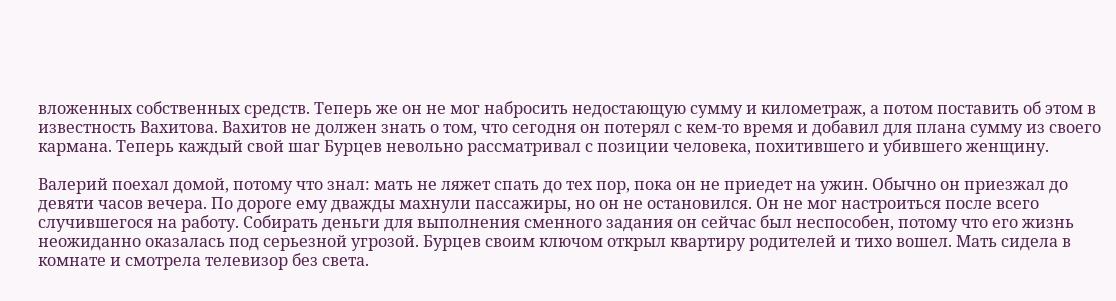вложенных собственных средств. Теперь же он не мог набросить недостающую сумму и километраж, а потом поставить об этом в известность Вахитова. Вахитов не должен знать о том, что сегодня он потерял с кем-то время и добавил для плана сумму из своего кармана. Теперь каждый свой шаг Бурцев невольно рассматривал с позиции человека, похитившего и убившего женщину.

Валерий поехал домой, потому что знал: мать не ляжет спать до тех пор, пока он не приедет на ужин. Обычно он приезжал до девяти часов вечера. По дороге ему дважды махнули пассажиры, но он не остановился. Он не мог настроиться после всего случившегося на работу. Собирать деньги для выполнения сменного задания он сейчас был неспособен, потому что его жизнь неожиданно оказалась под серьезной угрозой. Бурцев своим ключом открыл квартиру родителей и тихо вошел. Мать сидела в комнате и смотрела телевизор без света.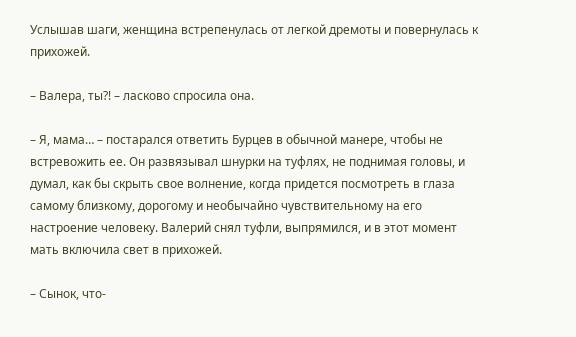Услышав шаги, женщина встрепенулась от легкой дремоты и повернулась к прихожей.

– Валера, ты?! – ласково спросила она.

– Я, мама… – постарался ответить Бурцев в обычной манере, чтобы не встревожить ее. Он развязывал шнурки на туфлях, не поднимая головы, и думал, как бы скрыть свое волнение, когда придется посмотреть в глаза самому близкому, дорогому и необычайно чувствительному на его настроение человеку. Валерий снял туфли, выпрямился, и в этот момент мать включила свет в прихожей.

– Сынок, что-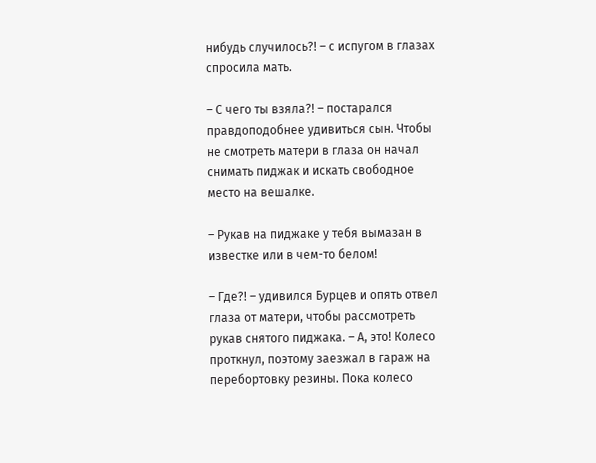нибудь случилось?! – с испугом в глазах спросила мать.

– С чего ты взяла?! – постарался правдоподобнее удивиться сын. Чтобы не смотреть матери в глаза он начал снимать пиджак и искать свободное место на вешалке.

– Рукав на пиджаке у тебя вымазан в известке или в чем-то белом!

– Где?! – удивился Бурцев и опять отвел глаза от матери, чтобы рассмотреть рукав снятого пиджака. – А, это! Колесо проткнул, поэтому заезжал в гараж на перебортовку резины. Пока колесо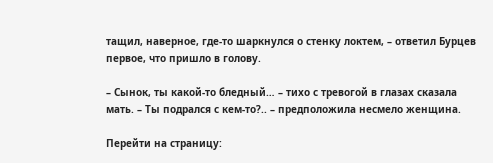тащил, наверное, где-то шаркнулся о стенку локтем, – ответил Бурцев первое, что пришло в голову.

– Сынок, ты какой-то бледный… – тихо с тревогой в глазах сказала мать. – Ты подрался с кем-то?.. – предположила несмело женщина.

Перейти на страницу: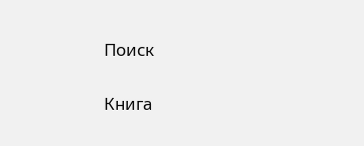Поиск

Книга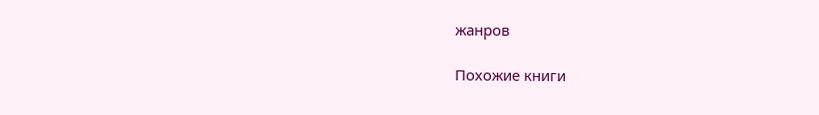жанров

Похожие книги